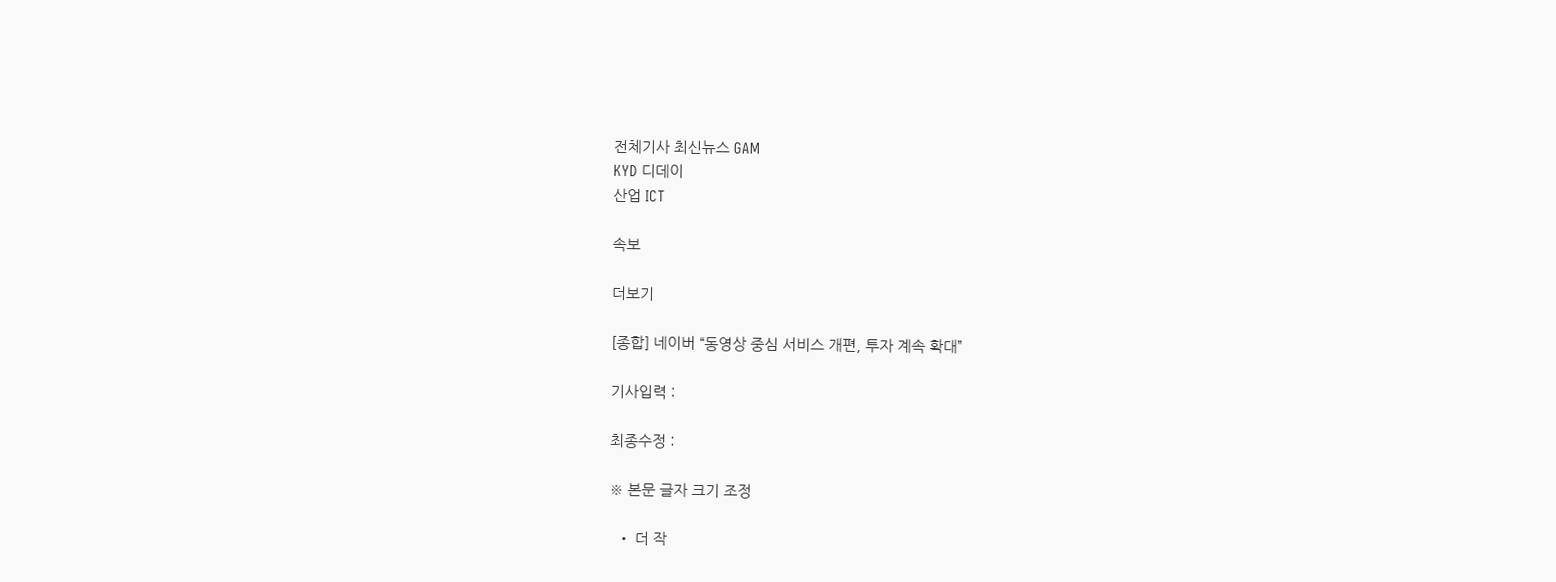전체기사 최신뉴스 GAM
KYD 디데이
산업 ICT

속보

더보기

[종합] 네이버 “동영상 중심 서비스 개편, 투자 계속 확대”

기사입력 :

최종수정 :

※ 본문 글자 크기 조정

  • 더 작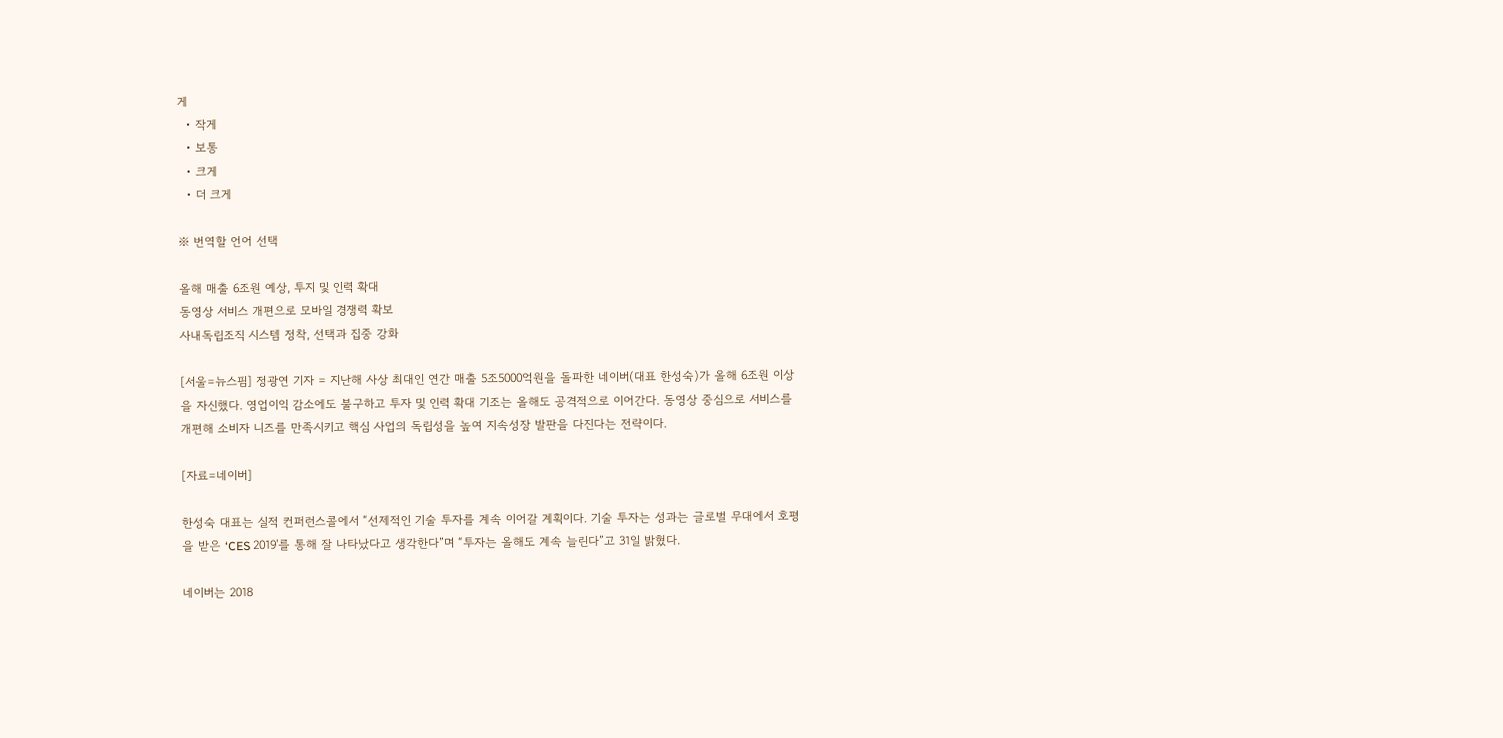게
  • 작게
  • 보통
  • 크게
  • 더 크게

※ 번역할 언어 선택

올해 매출 6조원 예상, 투지 및 인력 확대
동영상 서비스 개편으로 모바일 경쟁력 확보
사내독립조직 시스템 정착, 선택과 집중 강화

[서울=뉴스핌] 정광연 기자 = 지난해 사상 최대인 연간 매출 5조5000억원을 돌파한 네이버(대표 한성숙)가 올해 6조원 이상을 자신했다. 영업이익 감소에도 불구하고 투자 및 인력 확대 기조는 올해도 공격적으로 이어간다. 동영상 중심으로 서비스를 개편해 소비자 니즈를 만족시키고 핵심 사업의 독립성을 높여 지속성장 발판을 다진다는 전략이다.

[자료=네이버]

한성숙 대표는 실적 컨퍼런스콜에서 “선제적인 기술 투자를 계속 이어갈 계획이다. 기술 투자는 성과는 글로벌 무대에서 호평을 받은 ‘CES 2019'를 통해 잘 나타났다고 생각한다”며 “투자는 올해도 계속 늘린다”고 31일 밝혔다.

네이버는 2018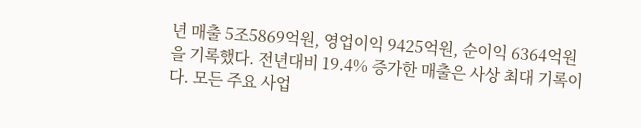년 매출 5조5869억원, 영업이익 9425억원, 순이익 6364억원을 기록했다. 전년대비 19.4% 증가한 매출은 사상 최대 기록이다. 모든 주요 사업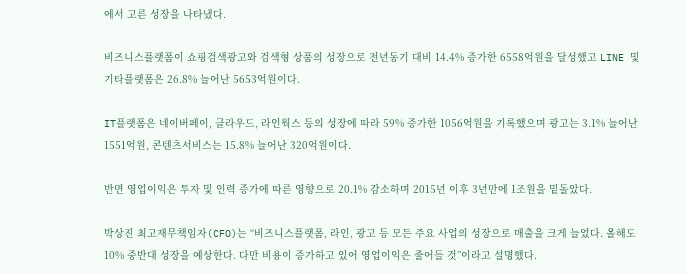에서 고른 성장을 나타냈다.

비즈니스플랫폼이 쇼핑검색광고와 검색형 상품의 성장으로 전년동기 대비 14.4% 증가한 6558억원을 달성했고 LINE 및 기타플랫폼은 26.8% 늘어난 5653억원이다.

IT플랫폼은 네이버페이, 클라우드, 라인웍스 등의 성장에 따라 59% 증가한 1056억원을 기록했으며 광고는 3.1% 늘어난 1551억원, 콘텐츠서비스는 15.8% 늘어난 320억원이다.

반면 영업이익은 투자 및 인력 증가에 따른 영향으로 20.1% 감소하며 2015년 이후 3년만에 1조원을 밑돌았다.

박상진 최고재무책임자(CFO)는 “비즈니스플랫폼, 라인, 광고 등 모든 주요 사업의 성장으로 매출을 크게 늘었다. 올해도 10% 중반대 성장을 예상한다. 다만 비용이 증가하고 있어 영업이익은 줄어들 것”이라고 설명했다.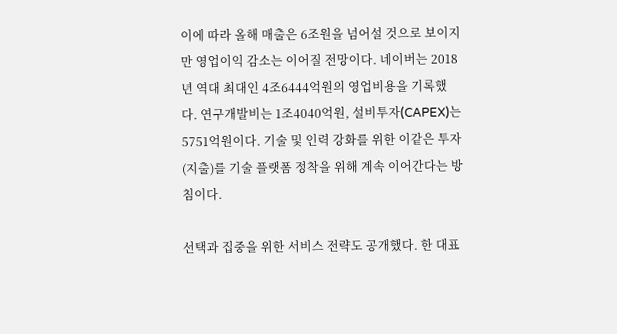이에 따라 올해 매출은 6조원을 넘어설 것으로 보이지만 영업이익 감소는 이어질 전망이다. 네이버는 2018년 역대 최대인 4조6444억원의 영업비용을 기록했다. 연구개발비는 1조4040억원, 설비투자(CAPEX)는 5751억원이다. 기술 및 인력 강화를 위한 이같은 투자(지출)를 기술 플랫폼 정착을 위해 계속 이어간다는 방침이다.

선택과 집중을 위한 서비스 전략도 공개했다. 한 대표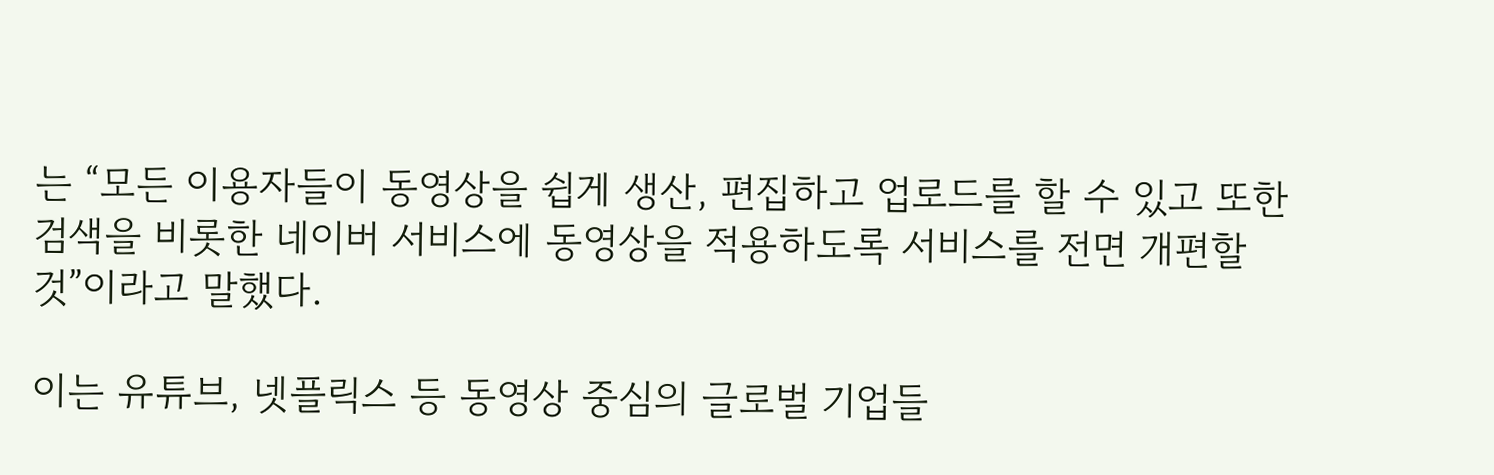는 “모든 이용자들이 동영상을 쉽게 생산, 편집하고 업로드를 할 수 있고 또한 검색을 비롯한 네이버 서비스에 동영상을 적용하도록 서비스를 전면 개편할 것”이라고 말했다.

이는 유튜브, 넷플릭스 등 동영상 중심의 글로벌 기업들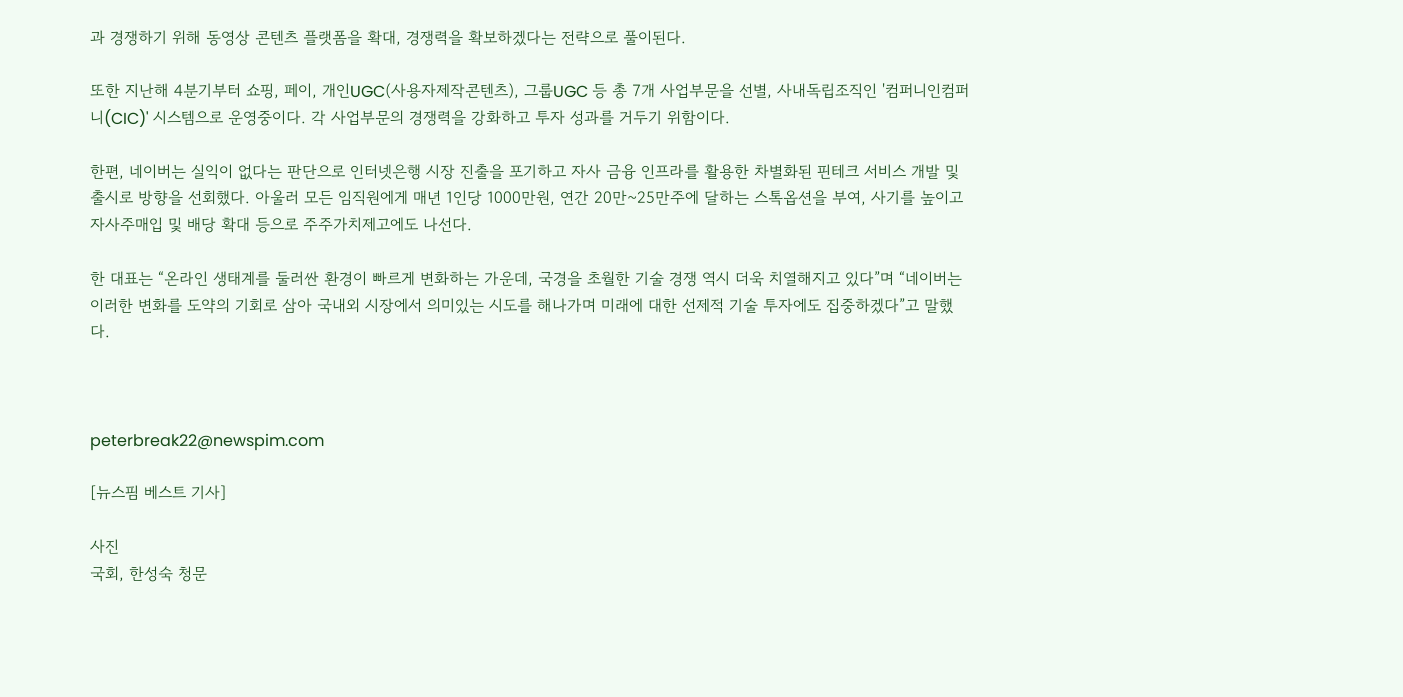과 경쟁하기 위해 동영상 콘텐츠 플랫폼을 확대, 경쟁력을 확보하겠다는 전략으로 풀이된다.

또한 지난해 4분기부터 쇼핑, 페이, 개인UGC(사용자제작콘텐츠), 그룹UGC 등 총 7개 사업부문을 선별, 사내독립조직인 '컴퍼니인컴퍼니(CIC)' 시스템으로 운영중이다. 각 사업부문의 경쟁력을 강화하고 투자 성과를 거두기 위함이다.

한편, 네이버는 실익이 없다는 판단으로 인터넷은행 시장 진출을 포기하고 자사 금융 인프라를 활용한 차별화된 핀테크 서비스 개발 및 출시로 방향을 선회했다. 아울러 모든 임직원에게 매년 1인당 1000만원, 연간 20만~25만주에 달하는 스톡옵션을 부여, 사기를 높이고 자사주매입 및 배당 확대 등으로 주주가치제고에도 나선다.

한 대표는 “온라인 생태계를 둘러싼 환경이 빠르게 변화하는 가운데, 국경을 초월한 기술 경쟁 역시 더욱 치열해지고 있다”며 “네이버는 이러한 변화를 도약의 기회로 삼아 국내외 시장에서 의미있는 시도를 해나가며 미래에 대한 선제적 기술 투자에도 집중하겠다”고 말했다.



peterbreak22@newspim.com

[뉴스핌 베스트 기사]

사진
국회, 한성숙 청문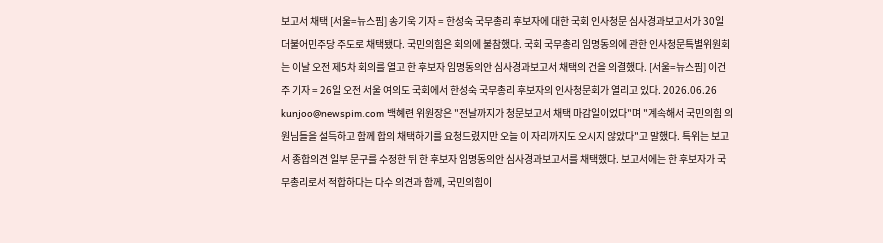보고서 채택 [서울=뉴스핌] 송기욱 기자 = 한성숙 국무총리 후보자에 대한 국회 인사청문 심사경과보고서가 30일 더불어민주당 주도로 채택됐다. 국민의힘은 회의에 불참했다. 국회 국무총리 임명동의에 관한 인사청문특별위원회는 이날 오전 제5차 회의를 열고 한 후보자 임명동의안 심사경과보고서 채택의 건을 의결했다. [서울=뉴스핌] 이건주 기자 = 26일 오전 서울 여의도 국회에서 한성숙 국무총리 후보자의 인사청문회가 열리고 있다. 2026.06.26 kunjoo@newspim.com 백혜련 위원장은 "전날까지가 청문보고서 채택 마감일이었다"며 "계속해서 국민의힘 의원님들을 설득하고 함께 합의 채택하기를 요청드렸지만 오늘 이 자리까지도 오시지 않았다"고 말했다. 특위는 보고서 종합의견 일부 문구를 수정한 뒤 한 후보자 임명동의안 심사경과보고서를 채택했다. 보고서에는 한 후보자가 국무총리로서 적합하다는 다수 의견과 함께, 국민의힘이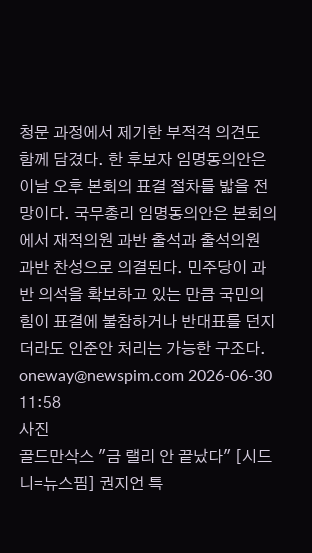청문 과정에서 제기한 부적격 의견도 함께 담겼다. 한 후보자 임명동의안은 이날 오후 본회의 표결 절차를 밟을 전망이다. 국무총리 임명동의안은 본회의에서 재적의원 과반 출석과 출석의원 과반 찬성으로 의결된다. 민주당이 과반 의석을 확보하고 있는 만큼 국민의힘이 표결에 불참하거나 반대표를 던지더라도 인준안 처리는 가능한 구조다. oneway@newspim.com 2026-06-30 11:58
사진
골드만삭스 "금 랠리 안 끝났다" [시드니=뉴스핌] 권지언 특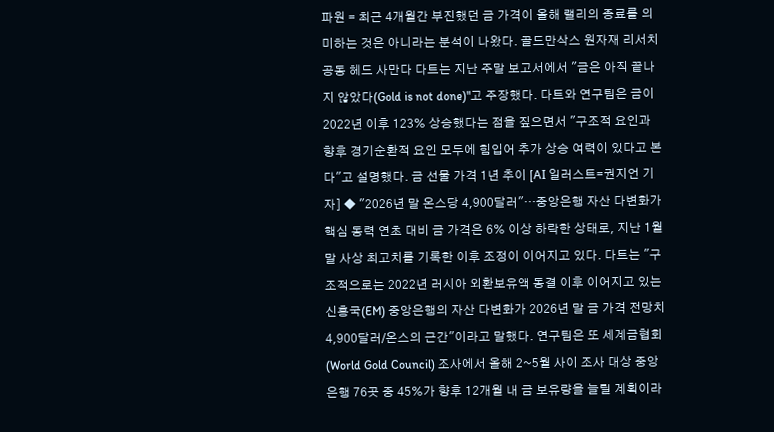파원 = 최근 4개월간 부진했던 금 가격이 올해 랠리의 종료를 의미하는 것은 아니라는 분석이 나왔다. 골드만삭스 원자재 리서치 공동 헤드 사만다 다트는 지난 주말 보고서에서 "금은 아직 끝나지 않았다(Gold is not done)"고 주장했다. 다트와 연구팀은 금이 2022년 이후 123% 상승했다는 점을 짚으면서 "구조적 요인과 향후 경기순환적 요인 모두에 힘입어 추가 상승 여력이 있다고 본다"고 설명했다. 금 선물 가격 1년 추이 [AI 일러스트=권지언 기자] ◆ "2026년 말 온스당 4,900달러"…중앙은행 자산 다변화가 핵심 동력 연초 대비 금 가격은 6% 이상 하락한 상태로, 지난 1월 말 사상 최고치를 기록한 이후 조정이 이어지고 있다. 다트는 "구조적으로는 2022년 러시아 외환보유액 동결 이후 이어지고 있는 신흥국(EM) 중앙은행의 자산 다변화가 2026년 말 금 가격 전망치 4,900달러/온스의 근간"이라고 말했다. 연구팀은 또 세계금협회(World Gold Council) 조사에서 올해 2~5월 사이 조사 대상 중앙은행 76곳 중 45%가 향후 12개월 내 금 보유량을 늘릴 계획이라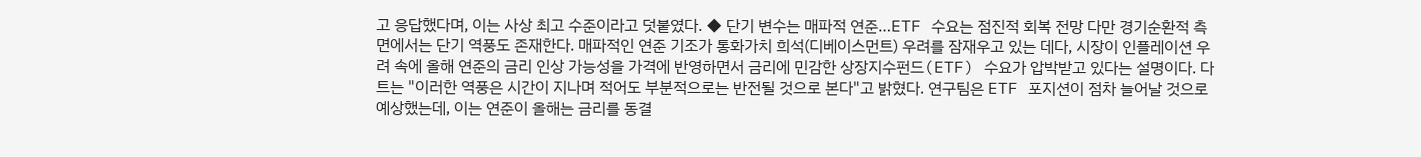고 응답했다며, 이는 사상 최고 수준이라고 덧붙였다. ◆ 단기 변수는 매파적 연준…ETF 수요는 점진적 회복 전망 다만 경기순환적 측면에서는 단기 역풍도 존재한다. 매파적인 연준 기조가 통화가치 희석(디베이스먼트) 우려를 잠재우고 있는 데다, 시장이 인플레이션 우려 속에 올해 연준의 금리 인상 가능성을 가격에 반영하면서 금리에 민감한 상장지수펀드(ETF) 수요가 압박받고 있다는 설명이다. 다트는 "이러한 역풍은 시간이 지나며 적어도 부분적으로는 반전될 것으로 본다"고 밝혔다. 연구팀은 ETF 포지션이 점차 늘어날 것으로 예상했는데, 이는 연준이 올해는 금리를 동결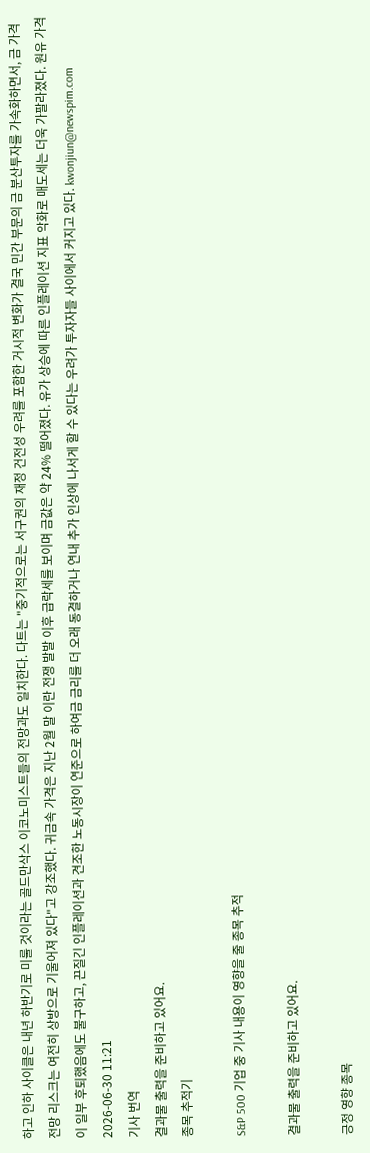하고 인하 사이클은 내년 하반기로 미룰 것이라는 골드만삭스 이코노미스트들의 전망과도 일치한다. 다트는 "중기적으로는 서구권의 재정 건전성 우려를 포함한 거시적 변화가 결국 민간 부문의 금 분산투자를 가속화하면서, 금 가격 전망 리스크는 여전히 상방으로 기울어져 있다"고 강조했다. 귀금속 가격은 지난 2월 말 이란 전쟁 발발 이후 급락세를 보이며 금값은 약 24% 떨어졌다. 유가 상승에 따른 인플레이션 지표 악화로 매도세는 더욱 가팔라졌다. 원유 가격이 일부 후퇴했음에도 불구하고, 끈질긴 인플레이션과 견조한 노동시장이 연준으로 하여금 금리를 더 오래 동결하거나 연내 추가 인상에 나서게 할 수 있다는 우려가 투자자들 사이에서 커지고 있다. kwonjiun@newspim.com 2026-06-30 11:21
기사 번역
결과물 출력을 준비하고 있어요.
종목 추적기

S&P 500 기업 중 기사 내용이 영향을 줄 종목 추적

결과물 출력을 준비하고 있어요.

긍정 영향 종목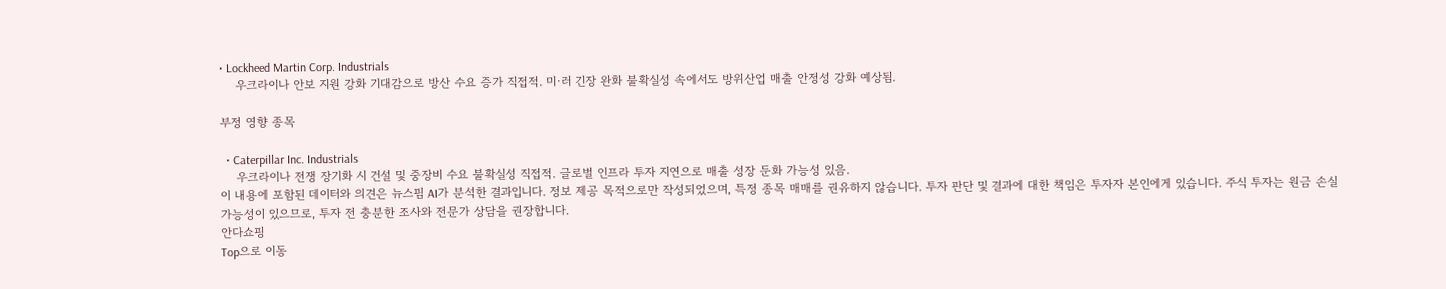• Lockheed Martin Corp. Industrials
    우크라이나 안보 지원 강화 기대감으로 방산 수요 증가 직접적. 미·러 긴장 완화 불확실성 속에서도 방위산업 매출 안정성 강화 예상됨.

부정 영향 종목

  • Caterpillar Inc. Industrials
    우크라이나 전쟁 장기화 시 건설 및 중장비 수요 불확실성 직접적. 글로벌 인프라 투자 지연으로 매출 성장 둔화 가능성 있음.
이 내용에 포함된 데이터와 의견은 뉴스핌 AI가 분석한 결과입니다. 정보 제공 목적으로만 작성되었으며, 특정 종목 매매를 권유하지 않습니다. 투자 판단 및 결과에 대한 책임은 투자자 본인에게 있습니다. 주식 투자는 원금 손실 가능성이 있으므로, 투자 전 충분한 조사와 전문가 상담을 권장합니다.
안다쇼핑
Top으로 이동